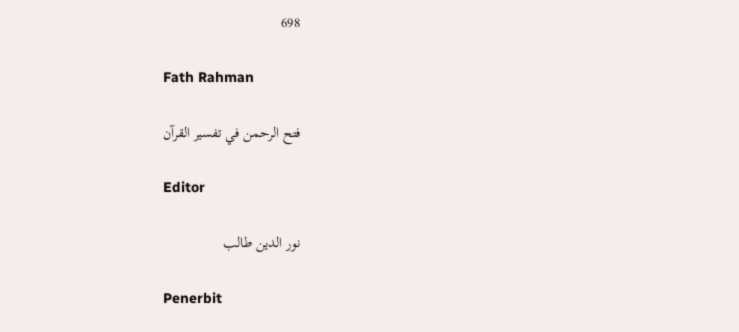698

Fath Rahman

فتح الرحمن في تفسير القرآن

Editor

نور الدين طالب

Penerbit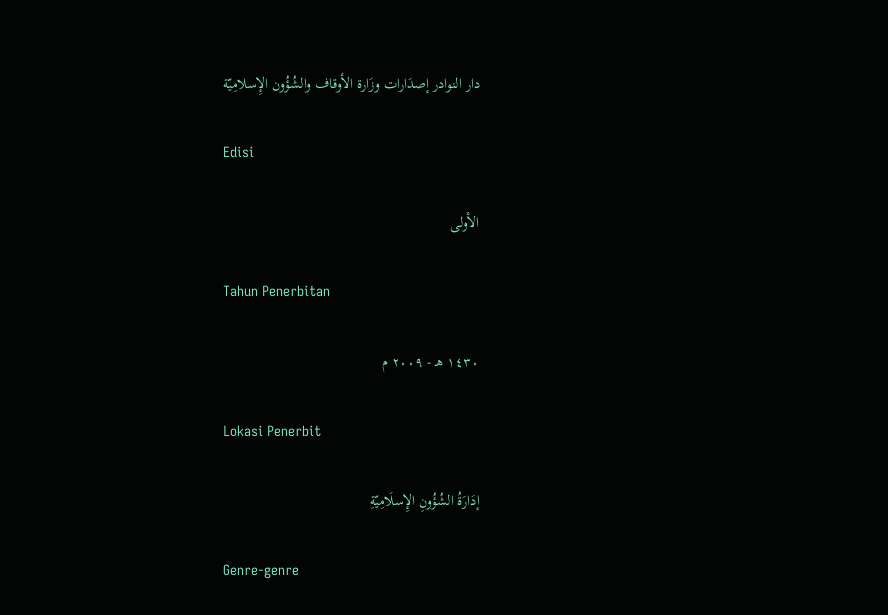دار النوادر إصدَارات وزَارة الأوقاف والشُؤُون الإِسلامِيّة

Edisi

الأولى

Tahun Penerbitan

١٤٣٠ هـ - ٢٠٠٩ م

Lokasi Penerbit

إدَارَةُ الشُؤُونِ الإِسلَامِيّةِ

Genre-genre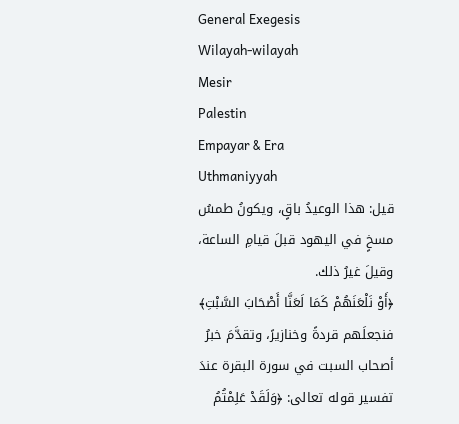General Exegesis
Wilayah-wilayah
Mesir
Palestin
Empayar & Era
Uthmaniyyah
قيل: هذا الوعيدُ باقٍ، ويكونُ طمسُ مسخٍ في اليهود قبلَ قيامِ الساعة، وقيلَ غيرُ ذلك.
﴿أَوْ نَلْعَنَهُمْ كَمَا لَعَنَّا أَصْحَابَ السَّبْتِ﴾ فنجعلَهم قردةً وخنازيرً، وتقدَّمَ خبرُ أصحاب السبت في سورة البقرة عندَ تفسير قوله تعالى: ﴿وَلَقَدْ عَلِمْتُمُ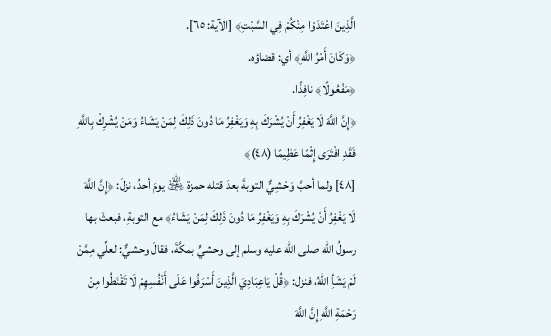الَّذِينَ اعْتَدَوْا مِنْكُمْ فِي السَّبْتِ﴾ [الآية: ٦٥].
﴿وَكَانَ أَمْرُ اللَّهِ﴾ أي: قضاؤه.
﴿مَفْعُولًا﴾ نافِذًا.
﴿إِنَّ اللَّهَ لَا يَغْفِرُ أَنْ يُشْرَكَ بِهِ وَيَغْفِرُ مَا دُونَ ذَلِكَ لِمَنْ يَشَاءُ وَمَنْ يُشْرِكْ بِاللَّهِ فَقَدِ افْتَرَى إِثْمًا عَظِيمًا (٤٨)﴾
[٤٨] ولما أحبَّ وَحْشِيٌّ التوبةَ بعدَ قتله حمزة ﵁ يومَ أحدُ، نزلَ: ﴿إِنَّ اللَّهَ لَا يَغْفِرُ أَنْ يُشْرَكَ بِهِ وَيَغْفِرُ مَا دُونَ ذَلِكَ لِمَنْ يَشَاءُ﴾ مع التوبةِ، فبعثَ بها رسولُ الله صلى الله عليه وسلم إلى وحشيٍّ بمكَّةَ، فقالَ وحشيٌّ: لعلِّي مِمَّنْ لَمْ يَشَأِ اللهُ، فنزل: ﴿قُلْ يَاعِبَادِيَ الَّذِينَ أَسْرَفُوا عَلَى أَنْفُسِهِمْ لَا تَقْنَطُوا مِنْ رَحْمَةِ اللَّهِ إِنَّ اللَّهَ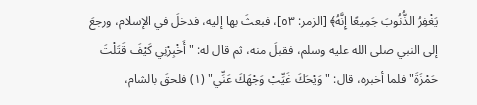يَغْفِرُ الذُّنُوبَ جَمِيعًا إِنَّهُ﴾ [الزمر: ٥٣]، فبعثَ بها إليه، فدخلَ في الإسلام، ورجعَ إلى النبي صلى الله عليه وسلم، فقبلَ منه، ثم قال له: "أَخْبِرْنِي كَيْفَ قَتَلْتَ حَمْزَةَ" فلما أخبره، قال: "وَيْحَكَ غَيِّبْ وَجْهَكَ عَنِّي" (١) فلحقَ بالشام،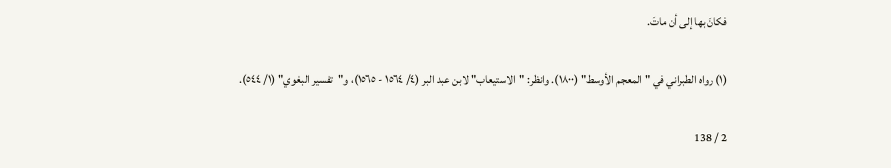فكانَ بها إلى أن ماتَ.

(١) رواه الطبراني في "المعجم الأوسط" (١٨٠٠). وانظر: "الاستيعاب" لابن عبد البر (٤/ ١٥٦٤ - ١٥٦٥)، و"تفسير البغوي" (١/ ٥٤٤).

2 / 138